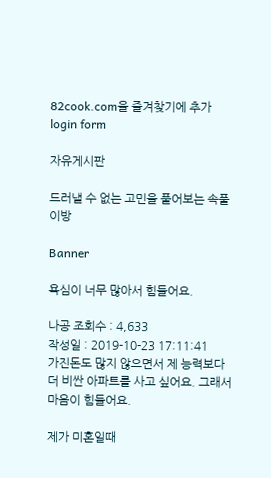82cook.com을 즐겨찾기에 추가
login form

자유게시판

드러낼 수 없는 고민을 풀어보는 속풀이방

Banner

욕심이 너무 많아서 힘들어요.

나공 조회수 : 4,633
작성일 : 2019-10-23 17:11:41
가진돈도 많지 않으면서 제 능력보다 더 비싼 아파트를 사고 싶어요. 그래서 마음이 힘들어요.

제가 미혼일때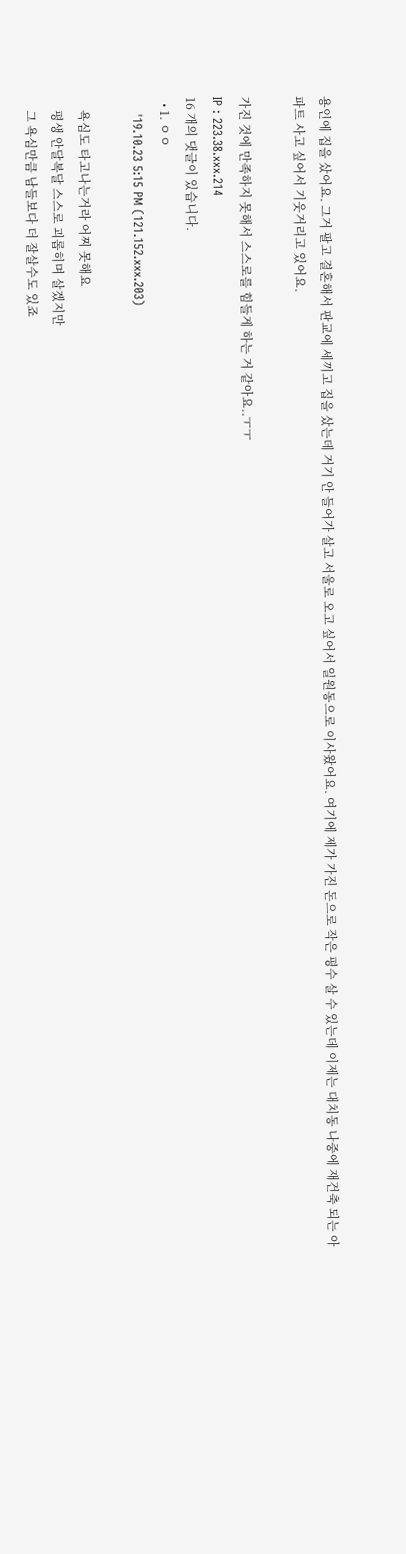용인에 집을 샀어요. 그거 팔고 결혼해서 판교에 세끼고 집을 샀는데 거기 안 들어가 살고 서울로 오고 싶어서 일원동으로 이사왔어요. 여기에 제가 가진 돈으로 작은 평수 살 수 있는데 이제는 대치동 나중에 재건축 되는 아파트 사고 싶어서 기웃거리고 있어요.

가진 것에 만족하지 못해서 스스로를 힘들게 하는 거 같아요..ㅜㅜ
IP : 223.38.xxx.214
16 개의 댓글이 있습니다.
  • 1. ㅇㅇ
    '19.10.23 5:15 PM (121.152.xxx.203)

    욕심도 타고나는거라 어찌 못해요
    평생 안달복달 스스로 괴롭히며 살겠지만
    그 욕심만큼 남들보다 더 잘살수도 있죠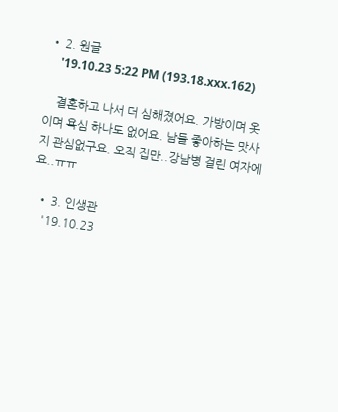• 2. 원글
    '19.10.23 5:22 PM (193.18.xxx.162)

    결혼하고 나서 더 심해졌어요. 가방이며 옷이며 욕심 하나도 없어요. 남들 좋아하는 맛사지 관심없구요. 오직 집만..강남병 걸린 여자에요..ㅠㅠ

  • 3. 인생관
    '19.10.23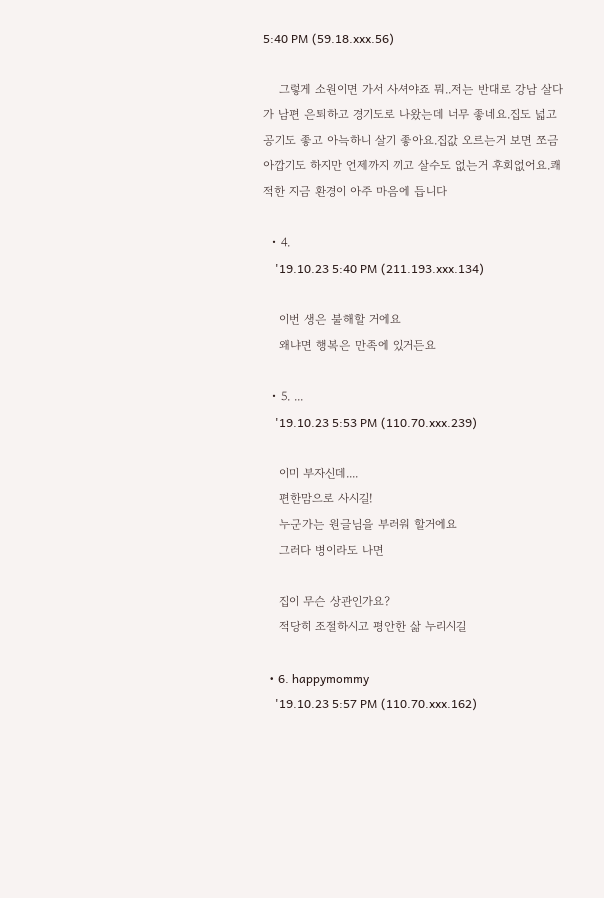5:40 PM (59.18.xxx.56)

    그렇게 소원이면 가서 사셔야죠 뭐..저는 반대로 강남 살다가 남편 은퇴하고 경기도로 나왔는데 너무 좋네요.집도 넓고 공기도 좋고 아늑하니 살기 좋아요.집값 오르는거 보면 쪼금 아깝기도 하지만 언제까지 끼고 살수도 없는거 후회없어요.쾌적한 지금 환경이 아주 마음에 듭니다

  • 4.
    '19.10.23 5:40 PM (211.193.xxx.134)

    이번 생은 불해할 거에요
    왜냐면 행복은 만족에 있거든요

  • 5. ...
    '19.10.23 5:53 PM (110.70.xxx.239)

    이미 부자신데....
    편한맘으로 사시길!
    누군가는 원글님을 부러워 할거에요
    그러다 병이라도 나면

    집이 무슨 상관인가요?
    적당히 조절하시고 평안한 삶 누리시길

  • 6. happymommy
    '19.10.23 5:57 PM (110.70.xxx.162)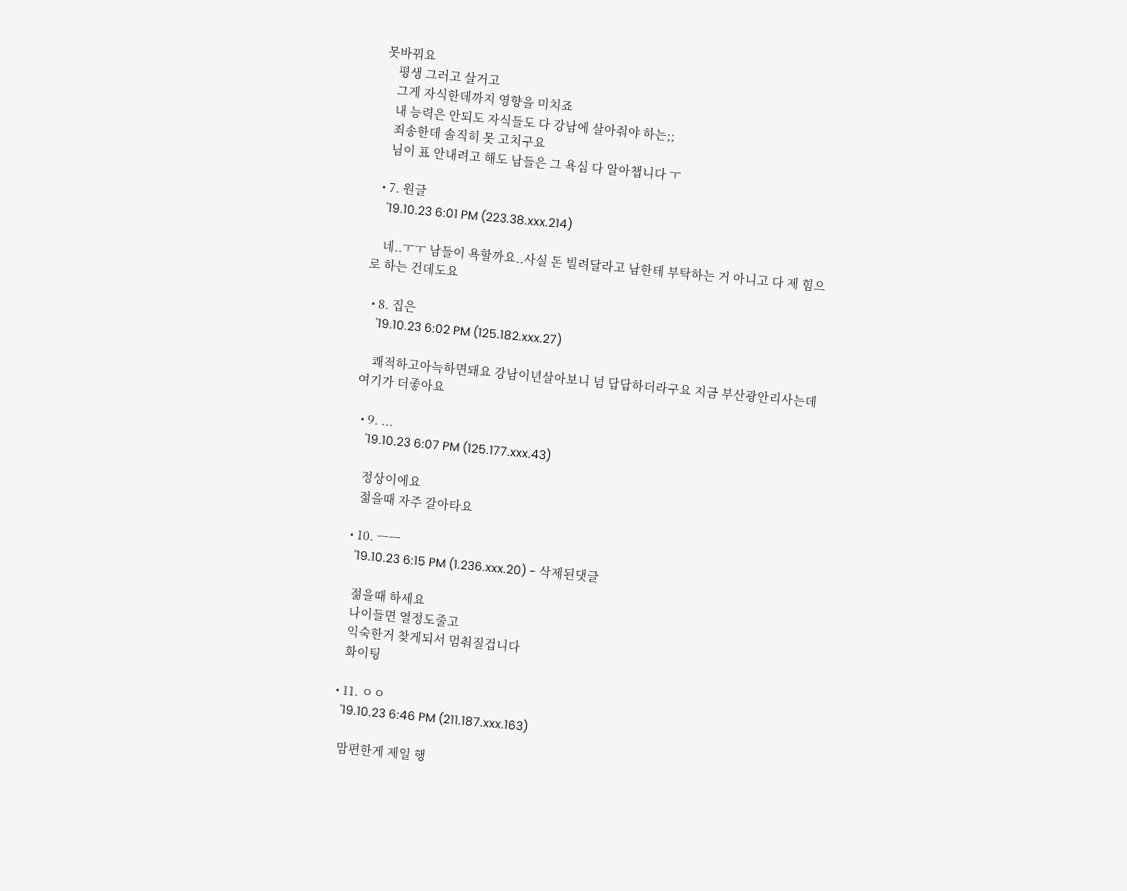못바꿔요
    평생 그러고 살거고
    그게 자식한데까지 영향을 미치죠
    내 능력은 안되도 자식들도 다 강남에 살아줘야 하는;;
    죄송한데 솔직히 못 고치구요
    님이 표 안내려고 해도 남들은 그 욕심 다 알아챕니다 ㅜ

  • 7. 원글
    '19.10.23 6:01 PM (223.38.xxx.214)

    네..ㅜㅜ 남들이 욕할까요..사실 돈 빌려달라고 남한테 부탁하는 거 아니고 다 제 힘으로 하는 건데도요

  • 8. 집은
    '19.10.23 6:02 PM (125.182.xxx.27)

    쾌적하고아늑하면돼요 강남이년살아보니 넘 답답하더라구요 지금 부산광안리사는데 여기가 더좋아요

  • 9. ...
    '19.10.23 6:07 PM (125.177.xxx.43)

    정상이에요
    젊을때 자주 갈아타요

  • 10. ㅡㅡ
    '19.10.23 6:15 PM (1.236.xxx.20) - 삭제된댓글

    젊을때 하세요
    나이들면 열정도줄고
    익숙한거 찾게되서 멈춰질겁니다
    화이팅

  • 11. ㅇㅇ
    '19.10.23 6:46 PM (211.187.xxx.163)

    맘편한게 제일 행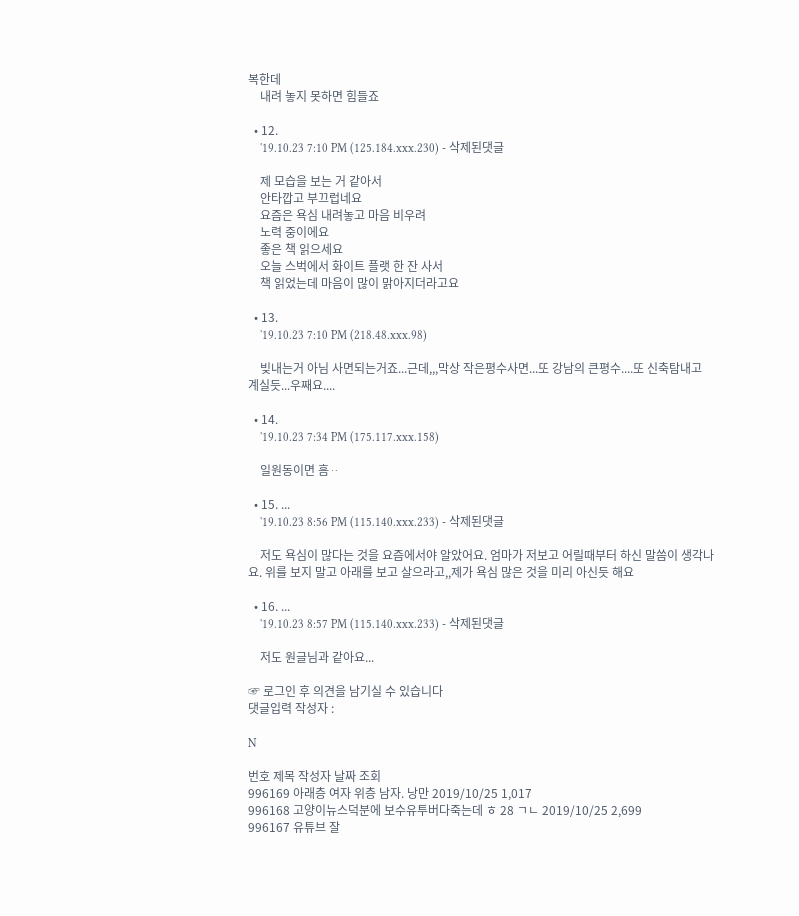복한데
    내려 놓지 못하면 힘들죠

  • 12.
    '19.10.23 7:10 PM (125.184.xxx.230) - 삭제된댓글

    제 모습을 보는 거 같아서
    안타깝고 부끄럽네요
    요즘은 욕심 내려놓고 마음 비우려
    노력 중이에요
    좋은 책 읽으세요
    오늘 스벅에서 화이트 플랫 한 잔 사서
    책 읽었는데 마음이 많이 맑아지더라고요

  • 13.
    '19.10.23 7:10 PM (218.48.xxx.98)

    빚내는거 아님 사면되는거죠...근데,,,막상 작은평수사면...또 강남의 큰평수....또 신축탐내고 계실듯...우째요....

  • 14.
    '19.10.23 7:34 PM (175.117.xxx.158)

    일원동이면 흠ᆢ

  • 15. ...
    '19.10.23 8:56 PM (115.140.xxx.233) - 삭제된댓글

    저도 욕심이 많다는 것을 요즘에서야 알았어요. 엄마가 저보고 어릴때부터 하신 말씀이 생각나요. 위를 보지 말고 아래를 보고 살으라고,,제가 욕심 많은 것을 미리 아신듯 해요

  • 16. ...
    '19.10.23 8:57 PM (115.140.xxx.233) - 삭제된댓글

    저도 원글님과 같아요...

☞ 로그인 후 의견을 남기실 수 있습니다
댓글입력 작성자 :

N

번호 제목 작성자 날짜 조회
996169 아래층 여자 위층 남자. 낭만 2019/10/25 1,017
996168 고양이뉴스덕분에 보수유투버다죽는데 ㅎ 28 ㄱㄴ 2019/10/25 2,699
996167 유튜브 잘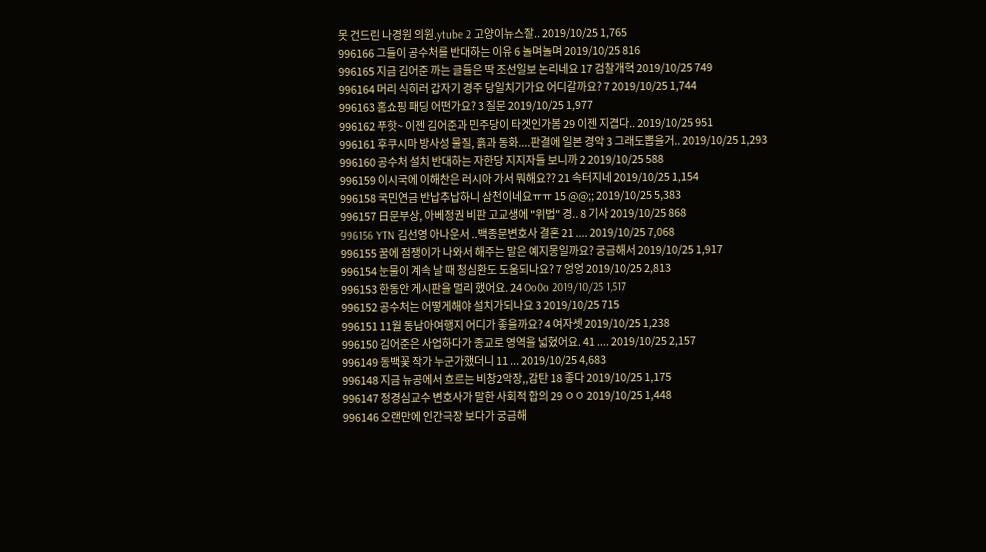못 건드린 나경원 의원.ytube 2 고양이뉴스잘.. 2019/10/25 1,765
996166 그들이 공수처를 반대하는 이유 6 놀며놀며 2019/10/25 816
996165 지금 김어준 까는 글들은 딱 조선일보 논리네요 17 검찰개혁 2019/10/25 749
996164 머리 식히러 갑자기 경주 당일치기가요 어디갈까요? 7 2019/10/25 1,744
996163 홈쇼핑 패딩 어떤가요? 3 질문 2019/10/25 1,977
996162 푸핫~ 이젠 김어준과 민주당이 타겟인가봄 29 이젠 지겹다.. 2019/10/25 951
996161 후쿠시마 방사성 물질, 흙과 동화....판결에 일본 경악 3 그래도뽑을거.. 2019/10/25 1,293
996160 공수처 설치 반대하는 자한당 지지자들 보니까 2 2019/10/25 588
996159 이시국에 이해찬은 러시아 가서 뭐해요?? 21 속터지네 2019/10/25 1,154
996158 국민연금 반납추납하니 삼천이네요ㅠㅠ 15 @@;; 2019/10/25 5,383
996157 日문부상, 아베정권 비판 고교생에 "위법" 경.. 8 기사 2019/10/25 868
996156 YTN 김선영 아나운서 ..백종문변호사 결혼 21 .... 2019/10/25 7,068
996155 꿈에 점쟁이가 나와서 해주는 말은 예지몽일까요? 궁금해서 2019/10/25 1,917
996154 눈물이 계속 날 때 청심환도 도움되나요? 7 엉엉 2019/10/25 2,813
996153 한동안 게시판을 멀리 했어요. 24 Oo0o 2019/10/25 1,517
996152 공수처는 어떻게해야 설치가되나요 3 2019/10/25 715
996151 11월 동남아여행지 어디가 좋을까요? 4 여자셋 2019/10/25 1,238
996150 김어준은 사업하다가 종교로 영역을 넓혔어요. 41 .... 2019/10/25 2,157
996149 동백꽃 작가 누군가했더니 11 ... 2019/10/25 4,683
996148 지금 뉴공에서 흐르는 비창2악장,,감탄 18 좋다 2019/10/25 1,175
996147 정경심교수 변호사가 말한 사회적 합의 29 ㅇㅇ 2019/10/25 1,448
996146 오랜만에 인간극장 보다가 궁금해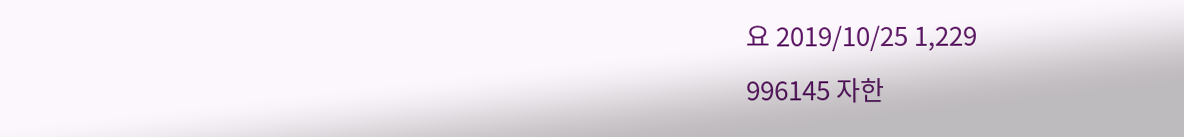요 2019/10/25 1,229
996145 자한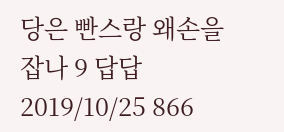당은 빤스랑 왜손을잡나 9 답답 2019/10/25 866